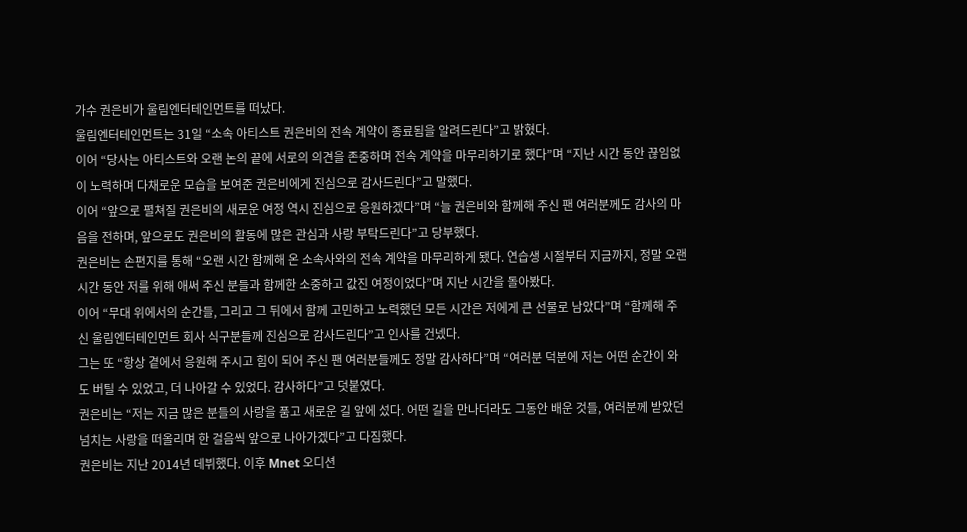가수 권은비가 울림엔터테인먼트를 떠났다.
울림엔터테인먼트는 31일 “소속 아티스트 권은비의 전속 계약이 종료됨을 알려드린다”고 밝혔다.
이어 “당사는 아티스트와 오랜 논의 끝에 서로의 의견을 존중하며 전속 계약을 마무리하기로 했다”며 “지난 시간 동안 끊임없이 노력하며 다채로운 모습을 보여준 권은비에게 진심으로 감사드린다”고 말했다.
이어 “앞으로 펼쳐질 권은비의 새로운 여정 역시 진심으로 응원하겠다”며 “늘 권은비와 함께해 주신 팬 여러분께도 감사의 마음을 전하며, 앞으로도 권은비의 활동에 많은 관심과 사랑 부탁드린다”고 당부했다.
권은비는 손편지를 통해 “오랜 시간 함께해 온 소속사와의 전속 계약을 마무리하게 됐다. 연습생 시절부터 지금까지, 정말 오랜 시간 동안 저를 위해 애써 주신 분들과 함께한 소중하고 값진 여정이었다”며 지난 시간을 돌아봤다.
이어 “무대 위에서의 순간들, 그리고 그 뒤에서 함께 고민하고 노력했던 모든 시간은 저에게 큰 선물로 남았다”며 “함께해 주신 울림엔터테인먼트 회사 식구분들께 진심으로 감사드린다”고 인사를 건넸다.
그는 또 “항상 곁에서 응원해 주시고 힘이 되어 주신 팬 여러분들께도 정말 감사하다”며 “여러분 덕분에 저는 어떤 순간이 와도 버틸 수 있었고, 더 나아갈 수 있었다. 감사하다”고 덧붙였다.
권은비는 “저는 지금 많은 분들의 사랑을 품고 새로운 길 앞에 섰다. 어떤 길을 만나더라도 그동안 배운 것들, 여러분께 받았던 넘치는 사랑을 떠올리며 한 걸음씩 앞으로 나아가겠다”고 다짐했다.
권은비는 지난 2014년 데뷔했다. 이후 Mnet 오디션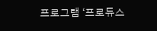프로그램 ‘프로듀스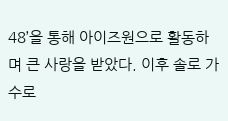48’을 통해 아이즈원으로 활동하며 큰 사랑을 받았다. 이후 솔로 가수로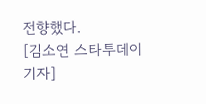전향했다.
[김소연 스타투데이 기자]